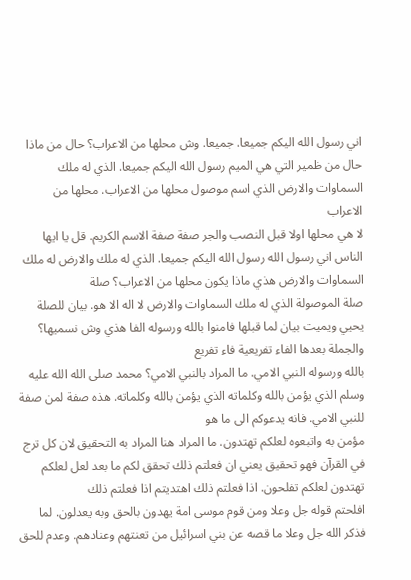اني رسول الله اليكم جميعا. جميعا. وش محلها من الاعراب؟ حال من ماذا حال من ظمير التي هي الميم رسول الله اليكم جميعا. الذي له ملك السماوات والارض الذي اسم موصول محلها من الاعراب. محلها من الاعراب
لا هي محلها اولا قبل النصب والجر صفة صفة الاسم الكريم. قل يا ايها الناس اني رسول الله رسول الله اليكم جميعا. الذي له ملك والارض له ملك السماوات والارض هذي ماذا يكون محلها من الاعراب؟ صلة
صلة الموصولة الذي له ملك السماوات والارض لا اله الا هو. بيان للصلة يحيي ويميت بيان لما قبلها فامنوا بالله ورسوله الفا هذي وش نسميها؟ والجملة بعدها الفاء تفريعية فاء تفريع
بالله ورسوله النبي الامي. ما المراد بالنبي الامي؟ محمد صلى الله الله عليه وسلم الذي يؤمن بالله وكلماته الذي يؤمن بالله وكلماته. هذه صفة لمن صفة للنبي الامي. فانه يدعوكم الى ما هو
مؤمن به واتبعوه لعلكم تهتدون. ما المراد هنا المراد به التحقيق لان كل ترج في القرآن فهو تحقيق يعني ان فعلتم ذلك تحقق لكم ما بعد لعل لعلكم تهتدون لعلكم تفلحون. اذا فعلتم ذلك اهتديتم اذا فعلتم ذلك
افلحتم قوله جل وعلا ومن قوم موسى امة يهدون بالحق وبه يعدلون. لما فذكر الله جل وعلا ما قصه عن بني اسرائيل من تعنتهم وعنادهم. وعدم للحق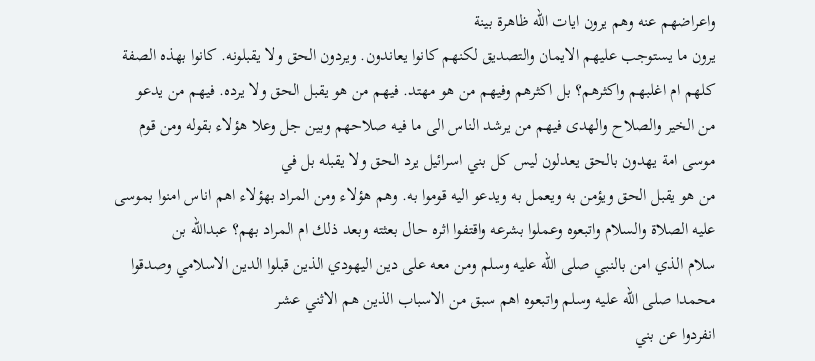واعراضهم عنه وهم يرون ايات الله ظاهرة بينة
يرون ما يستوجب عليهم الايمان والتصديق لكنهم كانوا يعاندون. ويردون الحق ولا يقبلونه. كانوا بهذه الصفة كلهم ام اغلبهم واكثرهم؟ بل اكثرهم وفيهم من هو مهتد. فيهم من هو يقبل الحق ولا يرده. فيهم من يدعو
من الخير والصلاح والهدى فيهم من يرشد الناس الى ما فيه صلاحهم وبين جل وعلا هؤلاء بقوله ومن قوم موسى امة يهدون بالحق يعدلون ليس كل بني اسرائيل يرد الحق ولا يقبله بل في
من هو يقبل الحق ويؤمن به ويعمل به ويدعو اليه قوموا به. وهم هؤلاء ومن المراد بهؤلاء اهم اناس امنوا بموسى عليه الصلاة والسلام واتبعوه وعملوا بشرعه واقتفوا اثره حال بعثته وبعد ذلك ام المراد بهم؟ عبدالله بن
سلام الذي امن بالنبي صلى الله عليه وسلم ومن معه على دين اليهودي الذين قبلوا الدين الاسلامي وصدقوا محمدا صلى الله عليه وسلم واتبعوه اهم سبق من الاسباب الذين هم الاثني عشر
انفردوا عن بني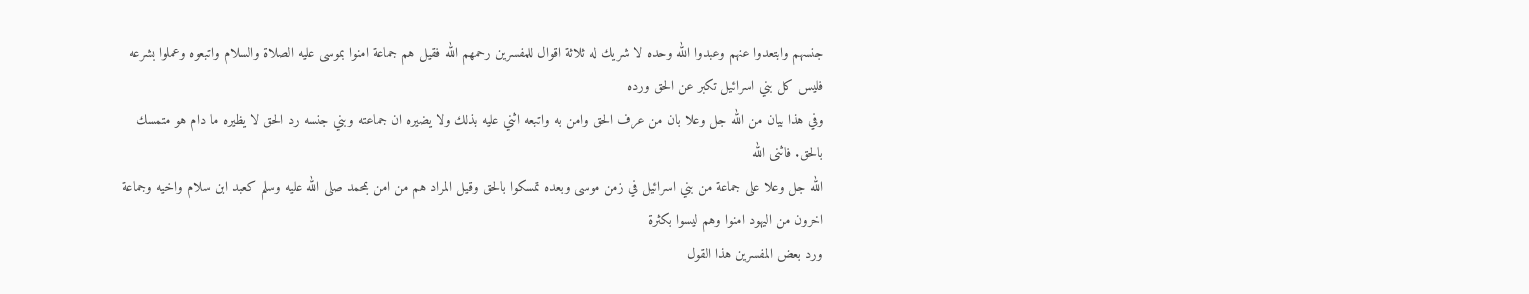جنسهم وابتعدوا عنهم وعبدوا الله وحده لا شريك له ثلاثة اقوال للمفسرين رحمهم الله فقيل هم جماعة امنوا بموسى عليه الصلاة والسلام واتبعوه وعملوا بشرعه فليس كل بني اسرائيل تكبر عن الحق ورده
وفي هذا بيان من الله جل وعلا بان من عرف الحق وامن به واتبعه اثني عليه بذلك ولا يضيره ان جماعته وبني جنسه رد الحق لا يظيره ما دام هو متمسك بالحق. فاثنى الله
الله جل وعلا على جماعة من بني اسرائيل في زمن موسى وبعده تمسكوا بالحق وقيل المراد هم من امن بمحمد صلى الله عليه وسلم كعبد ابن سلام واخيه وجماعة اخرون من اليهود امنوا وهم ليسوا بكثرة
ورد بعض المفسرين هذا القول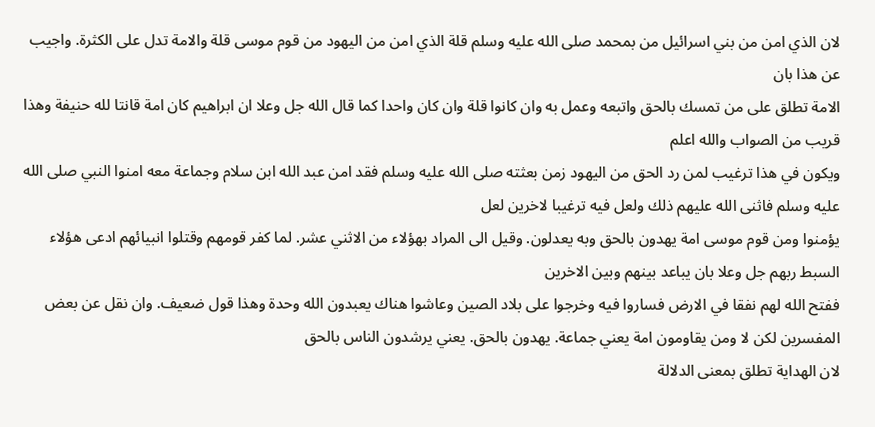لان الذي امن من بني اسرائيل من بمحمد صلى الله عليه وسلم قلة الذي امن من اليهود من قوم موسى قلة والامة تدل على الكثرة. واجيب عن هذا بان
الامة تطلق على من تمسك بالحق واتبعه وعمل به وان كانوا قلة وان كان واحدا كما قال الله جل وعلا ان ابراهيم كان امة قانتا لله حنيفة وهذا قريب من الصواب والله اعلم
ويكون في هذا ترغيب لمن رد الحق من اليهود زمن بعثته صلى الله عليه وسلم فقد امن عبد الله ابن سلام وجماعة معه امنوا النبي صلى الله عليه وسلم فاثنى الله عليهم ذلك ولعل فيه ترغيبا لاخرين لعل
يؤمنوا ومن قوم موسى امة يهدون بالحق وبه يعدلون. وقيل الى المراد بهؤلاء من الاثني عشر. لما كفر قومهم وقتلوا انبيائهم ادعى هؤلاء السبط ربهم جل وعلا بان يباعد بينهم وبين الاخرين
ففتح الله لهم نفقا في الارض فساروا فيه وخرجوا على بلاد الصين وعاشوا هناك يعبدون الله وحدة وهذا قول ضعيف. وان نقل عن بعض المفسرين لكن لا ومن يقاومون امة يعني جماعة. يهدون بالحق. يعني يرشدون الناس بالحق
لان الهداية تطلق بمعنى الدلالة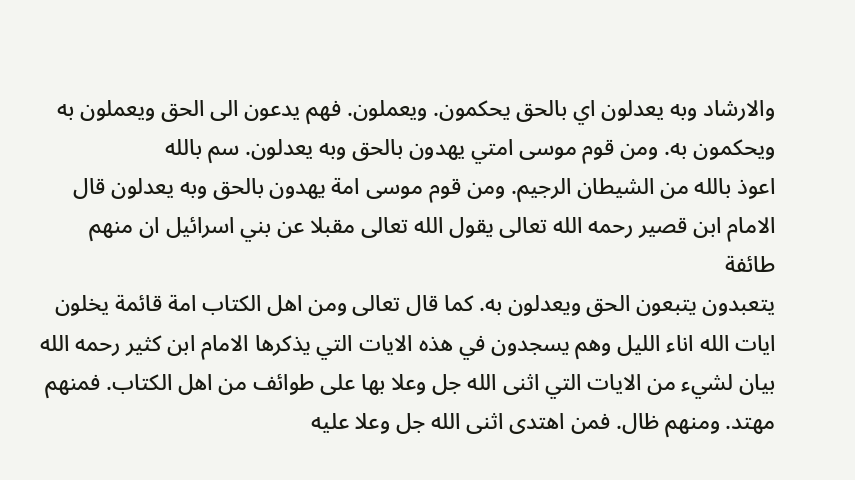والارشاد وبه يعدلون اي بالحق يحكمون. ويعملون. فهم يدعون الى الحق ويعملون به ويحكمون به. ومن قوم موسى امتي يهدون بالحق وبه يعدلون. سم بالله
اعوذ بالله من الشيطان الرجيم. ومن قوم موسى امة يهدون بالحق وبه يعدلون قال الامام ابن قصير رحمه الله تعالى يقول الله تعالى مقبلا عن بني اسرائيل ان منهم طائفة
يتعبدون يتبعون الحق ويعدلون به. كما قال تعالى ومن اهل الكتاب امة قائمة يخلون ايات الله اناء الليل وهم يسجدون في هذه الايات التي يذكرها الامام ابن كثير رحمه الله
بيان لشيء من الايات التي اثنى الله جل وعلا بها على طوائف من اهل الكتاب. فمنهم مهتد. ومنهم ظال. فمن اهتدى اثنى الله جل وعلا عليه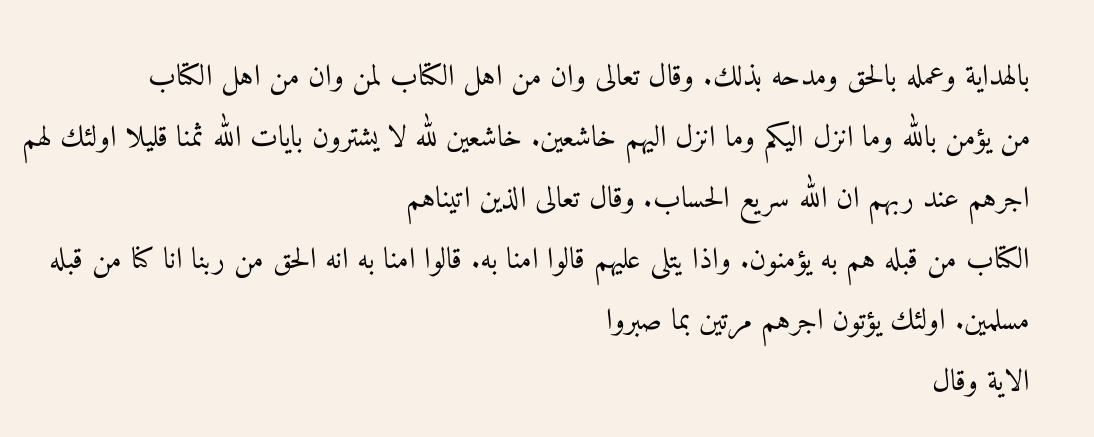بالهداية وعمله بالحق ومدحه بذلك. وقال تعالى وان من اهل الكتاب لمن وان من اهل الكتاب
من يؤمن بالله وما انزل اليكم وما انزل اليهم خاشعين. خاشعين لله لا يشترون بايات الله ثمنا قليلا اولئك لهم اجرهم عند ربهم ان الله سريع الحساب. وقال تعالى الذين اتيناهم
الكتاب من قبله هم به يؤمنون. واذا يتلى عليهم قالوا امنا به. قالوا امنا به انه الحق من ربنا انا كنا من قبله مسلمين. اولئك يؤتون اجرهم مرتين بما صبروا
الاية وقال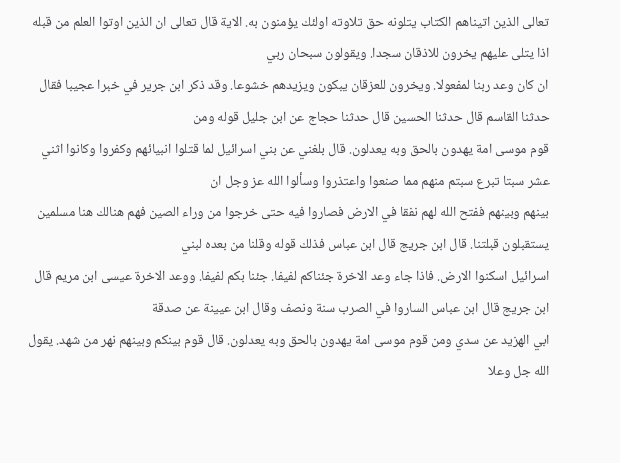تعالى الذين اتيناهم الكتاب يتلونه حق تلاوته اولئك يؤمنون به. الاية قال تعالى ان الذين اوتوا العلم من قبله اذا يتلى عليهم يخرون للاذقان سجدا. ويقولون سبحان ربي
ان كان وعد ربنا لمفعولا. ويخرون للعزقان يبكون ويزيدهم خشوعا. وقد ذكر ابن جرير في خبرا عجيبا فقال حدثنا القاسم قال حدثنا الحسين قال حدثنا حجاج عن ابن جليل قوله ومن
قوم موسى امة يهدون بالحق وبه يعدلون. قال بلغني عن بني اسرائيل لما قتلوا انبيائهم وكفروا وكانوا اثني عشر سبتا تبرع سبتم منهم مما صنعوا واعتذروا وسألوا الله عز وجل ان
بينهم وبينهم ففتح الله لهم نفقا في الارض فصاروا فيه حتى خرجوا من وراء الصين فهم هنالك هنا مسلمين يستقبلون قبلتنا. قال ابن جريج قال ابن عباس فذلك قوله وقلنا من بعده لبني
اسرائيل اسكنوا الارض. فاذا جاء وعد الاخرة جئناكم لفيفا. جئنا بكم لفيفا. ووعد الاخرة عيسى ابن مريم قال ابن جريج قال ابن عباس الساروا في الصرب سنة ونصف وقال ابن عيينة عن صدقة
ابي الهزيد عن سدي ومن قوم موسى امة يهدون بالحق وبه يعدلون. قال قوم بينكم وبينهم نهر من شهد. يقول الله جل وعلا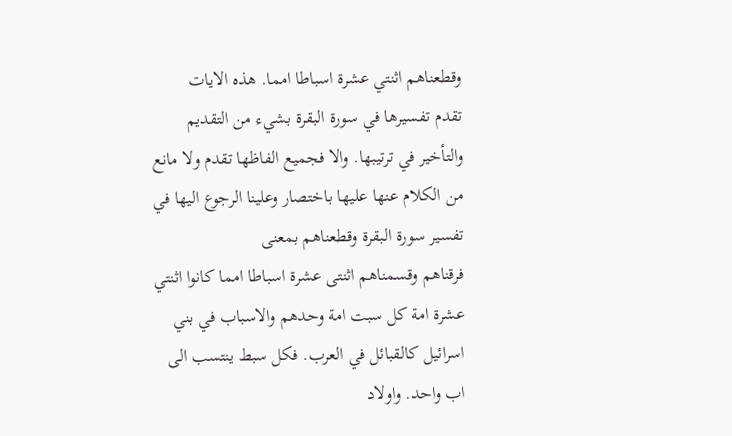وقطعناهم اثنتي عشرة اسباطا امما. هذه الايات
تقدم تفسيرها في سورة البقرة بشيء من التقديم والتأخير في ترتيبها. والا فجميع الفاظها تقدم ولا مانع من الكلام عنها عليها باختصار وعلينا الرجوع اليها في تفسير سورة البقرة وقطعناهم بمعنى
فرقناهم وقسمناهم اثنتى عشرة اسباطا امما كانوا اثنتي عشرة امة كل سبت امة وحدهم والاسباب في بني اسرائيل كالقبائل في العرب. فكل سبط ينتسب الى اب واحد. واولاد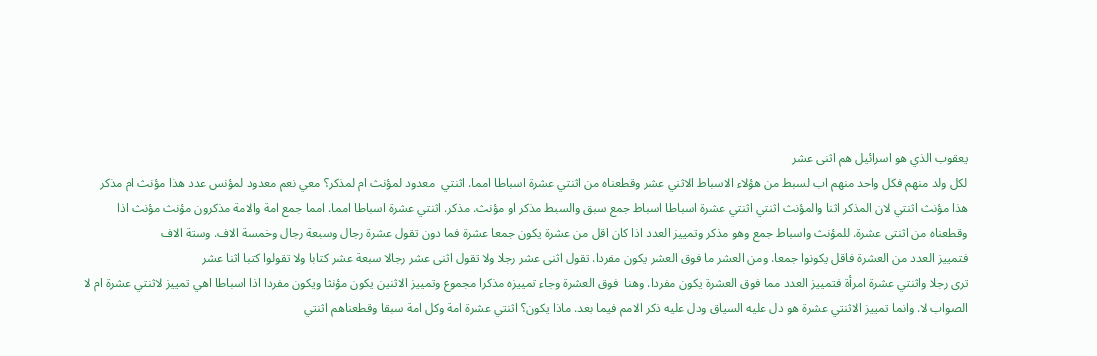يعقوب الذي هو اسرائيل هم اثنى عشر
لكل ولد منهم فكل واحد منهم اب لسبط من هؤلاء الاسباط الاثني عشر وقطعناه من اثنتي عشرة اسباطا امما. اثنتي  معدود لمؤنث ام لمذكر؟ معي نعم معدود لمؤنس عدد هذا مؤنث ام مذكر
هذا مؤنث اثنتي لان المذكر اثنا والمؤنث اثنتي اثنتي عشرة اسباطا اسباط جمع سبق والسبط مذكر او مؤنث. مذكر. اثنتي عشرة اسباطا امما. امما جمع امة والامة مذكرون مؤنث مؤنث اذا
وقطعناه من اثنتى عشرة. للمؤنث واسباط جمع وهو مذكر وتمييز العدد اذا كان اقل من عشرة يكون جمعا عشرة فما دون تقول عشرة رجال وسبعة رجال وخمسة الاف. وستة الاف
فتمييز العدد من العشرة فاقل يكونوا جمعا. ومن العشر ما فوق العشر يكون مفردا. تقول اثنى عشر رجلا ولا تقول اثنى عشر رجالا سبعة عشر كتابا ولا تقولوا كتبا اثنا عشر
ترى رجلا واثنتي عشرة امرأة فتمييز العدد مما فوق العشرة يكون مفردا. وهنا  فوق العشرة وجاء تمييزه مذكرا مجموع وتمييز الاثنين يكون مؤنثا ويكون مفردا اذا اسباطا اهي تمييز لاثنتي عشرة ام لا
الصواب لا. وانما تمييز الاثنتي عشرة هو دل عليه السياق ودل عليه ذكر الامم فيما بعد. ماذا يكون؟ اثنتي عشرة امة وكل امة سبقا وقطعناهم اثنتي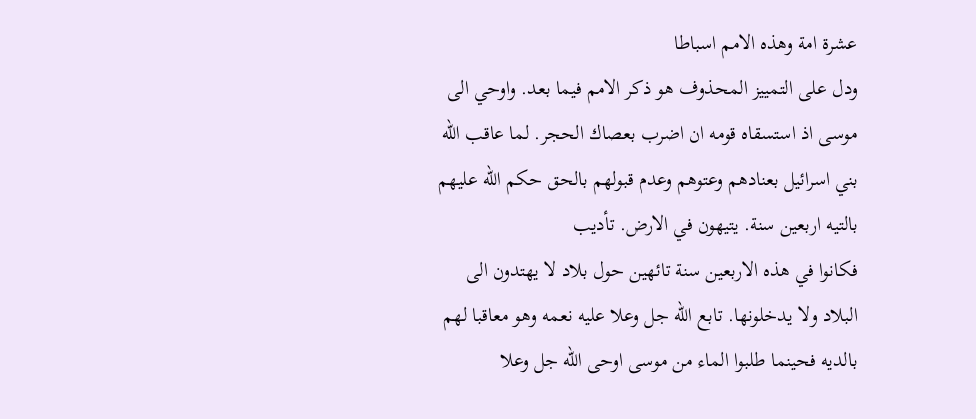عشرة امة وهذه الامم اسباطا
ودل على التمييز المحذوف هو ذكر الامم فيما بعد. واوحي الى موسى اذ استسقاه قومه ان اضرب بعصاك الحجر. لما عاقب الله بني اسرائيل بعنادهم وعتوهم وعدم قبولهم بالحق حكم الله عليهم بالتيه اربعين سنة. يتيهون في الارض. تأديب
فكانوا في هذه الاربعين سنة تائهين حول بلاد لا يهتدون الى البلاد ولا يدخلونها. تابع الله جل وعلا عليه نعمه وهو معاقبا لهم بالديه فحينما طلبوا الماء من موسى اوحى الله جل وعلا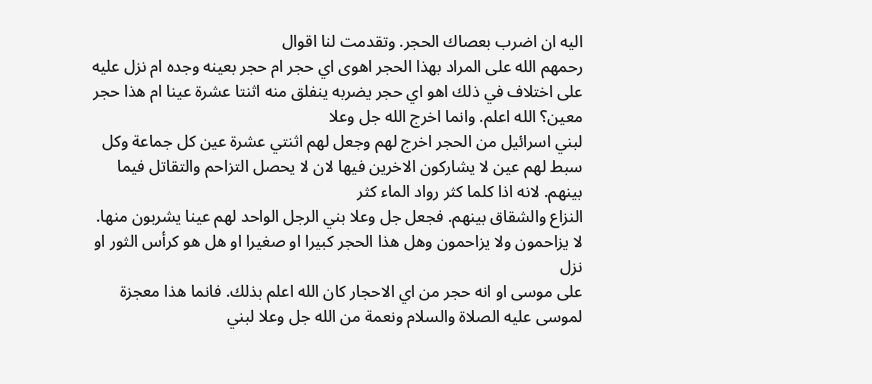اليه ان اضرب بعصاك الحجر. وتقدمت لنا اقوال
رحمهم الله على المراد بهذا الحجر اهوى اي حجر ام حجر بعينه وجده ام نزل عليه على اختلاف في ذلك اهو اي حجر يضربه ينفلق منه اثنتا عشرة عينا ام هذا حجر معين؟ الله اعلم. وانما اخرج الله جل وعلا
لبني اسرائيل من الحجر اخرج لهم وجعل لهم اثنتي عشرة عين كل جماعة وكل سبط لهم عين لا يشاركون الاخرين فيها لان لا يحصل التزاحم والتقاتل فيما بينهم. لانه اذا كلما كثر رواد الماء كثر
النزاع والشقاق بينهم. فجعل جل وعلا بني الرجل الواحد لهم عينا يشربون منها. لا يزاحمون ولا يزاحمون وهل هذا الحجر كبيرا او صغيرا او هل هو كرأس الثور او نزل
على موسى او انه حجر من اي الاحجار كان الله اعلم بذلك. فانما هذا معجزة لموسى عليه الصلاة والسلام ونعمة من الله جل وعلا لبني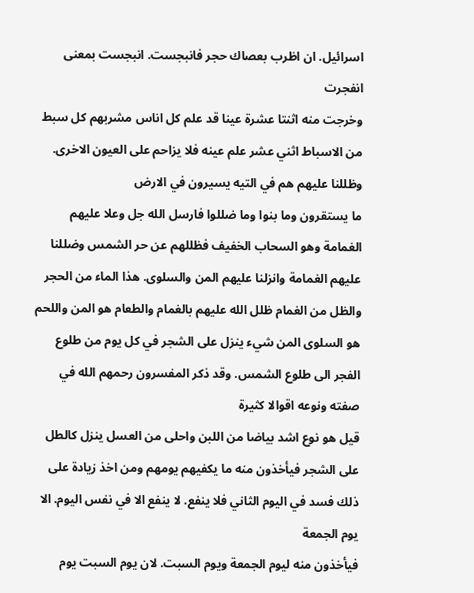اسرائيل. ان اظرب بعصاك حجر فانبجست. انبجست بمعنى انفجرت
وخرجت منه اثنتا عشرة عينا قد علم كل اناس مشربهم كل سبط من الاسباط اثني عشر علم عينه فلا يزاحم على العيون الاخرى. وظللنا عليهم هم في التيه يسيرون في الارض
ما يستقرون وما بنوا وما ضللوا فارسل الله جل وعلا عليهم الغمامة وهو السحاب الخفيف فظللهم عن حر الشمس وضللنا عليهم الغمامة وانزلنا عليهم المن والسلوى. هذا الماء من الحجر
والظل من الغمام ظلل الله عليهم بالغمام والطعام هو المن واللحم هو السلوى المن شيء ينزل على الشجر في كل يوم من طلوع الفجر الى طلوع الشمس. وقد ذكر المفسرون رحمهم الله في صفته ونوعه اقوالا كثيرة
قيل هو نوع اشد بياضا من اللبن واحلى من العسل ينزل كالطل على الشجر فيأخذون منه ما يكفيهم يومهم ومن اخذ زيادة على ذلك فسد في اليوم الثاني فلا ينفع. لا ينفع الا في نفس اليوم. الا يوم الجمعة
فيأخذون منه ليوم الجمعة ويوم السبت. لان يوم السبت يوم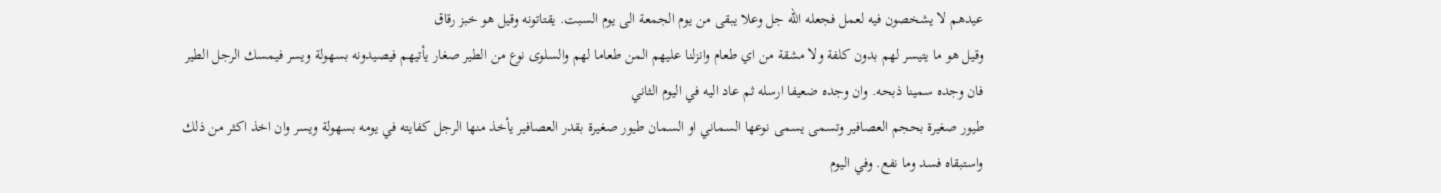عيدهم لا يشخصون فيه لعمل فجعله الله جل وعلا يبقى من يوم الجمعة الى يوم السبت. يقتاتونه وقيل هو خبز رقاق
وقيل هو ما يتيسر لهم بدون كلفة ولا مشقة من اي طعام وانزلنا عليهم المن طعاما لهم والسلوى نوع من الطير صغار يأتيهم فيصيدونه بسهولة ويسر فيمسك الرجل الطير فان وجده سمينا ذبحه. وان وجده ضعيفا ارسله ثم عاد اليه في اليوم الثاني
طيور صغيرة بحجم العصافير وتسمى يسمى نوعها السماني او السمان طيور صغيرة بقدر العصافير يأخذ منها الرجل كفايته في يومه بسهولة ويسر وان اخذ اكثر من ذلك واستبقاه فسد وما نفع. وفي اليوم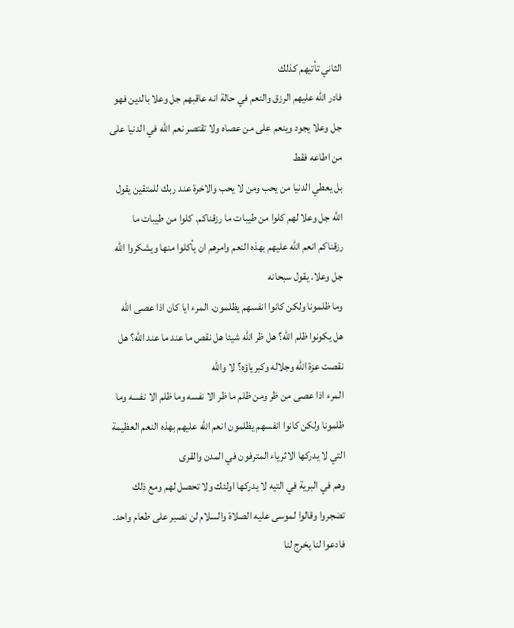الثاني تأتيهم كذلك
فادر الله عليهم الرزق والنعم في حالة انه عاقبهم جل وعلا بالدين فهو جل وعلا يجود وينعم على من عصاه ولا تقتصر نعم الله في الدنيا على من اطاعه فقط
بل يعطي الدنيا من يحب ومن لا يحب والاخرة عند ربك للمتقين يقول الله جل وعلا لهم كلوا من طيبات ما رزقناكم. كلوا من طيبات ما رزقناكم انعم الله عليهم بهذه النعم وامرهم ان يأكلوا منها ويشكروا الله جل وعلا. يقول سبحانه
وما ظلمونا ولكن كانوا انفسهم يظلمون. المرء ايا كان اذا عصى الله هل يكونوا ظلم الله؟ هل ظر الله شيئا هل نقص ما عند ما عند الله؟ هل نقصت عزة الله وجلاله وكبرياؤه؟ لا والله
المرء اذا عصى من ظر ومن ظلم ما ظر الا نفسه وما ظلم الا نفسه وما ظلمونا ولكن كانوا انفسهم يظلمون انعم الله عليهم بهذه النعم العظيمة التي لا يدركها الاثرياء المترفون في المدن والقرى
وهم في البرية في التيه لا يدركها اولئك ولا تحصل لهم ومع ذلك تضجروا وقالوا لموسى عليه الصلاة والسلام لن نصبر على طعام واحد. فادعوا لنا يخرج لنا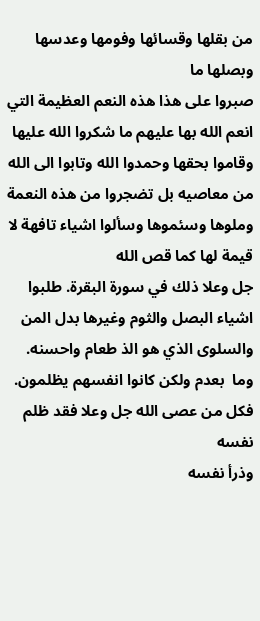من بقلها وقسائها وفومها وعدسها وبصلها ما
صبروا على هذا هذه النعم العظيمة التي انعم الله بها عليهم ما شكروا الله عليها وقاموا بحقها وحمدوا الله وتابوا الى الله من معاصيه بل تضجروا من هذه النعمة وملوها وسئموها وسألوا اشياء تافهة لا قيمة لها كما قص الله
جل وعلا ذلك في سورة البقرة. طلبوا اشياء البصل والثوم وغيرها بدل المن والسلوى الذي هو الذ طعام واحسنه. وما  بعدم ولكن كانوا انفسهم يظلمون. فكل من عصى الله جل وعلا فقد ظلم نفسه
وذرأ نفسه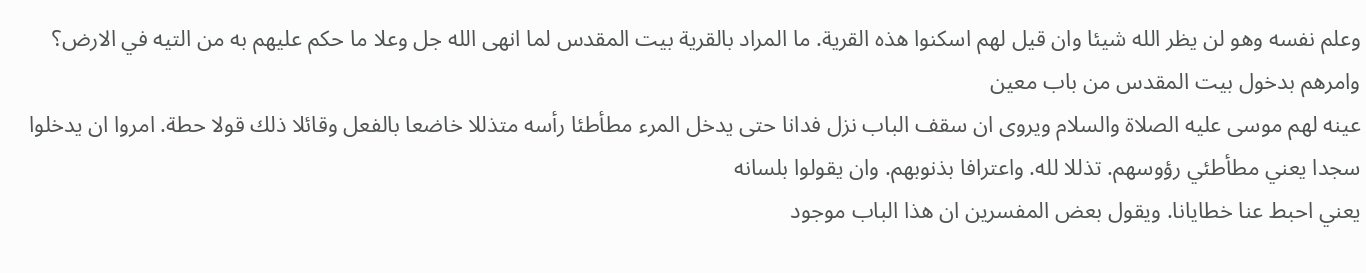وعلم نفسه وهو لن يظر الله شيئا وان قيل لهم اسكنوا هذه القرية. ما المراد بالقرية بيت المقدس لما انهى الله جل وعلا ما حكم عليهم به من التيه في الارض؟ وامرهم بدخول بيت المقدس من باب معين
عينه لهم موسى عليه الصلاة والسلام ويروى ان سقف الباب نزل فدانا حتى يدخل المرء مطأطئا رأسه متذللا خاضعا بالفعل وقائلا ذلك قولا حطة. امروا ان يدخلوا سجدا يعني مطأطئي رؤوسهم. تذللا لله. واعترافا بذنوبهم. وان يقولوا بلسانه
يعني احبط عنا خطايانا. ويقول بعض المفسرين ان هذا الباب موجود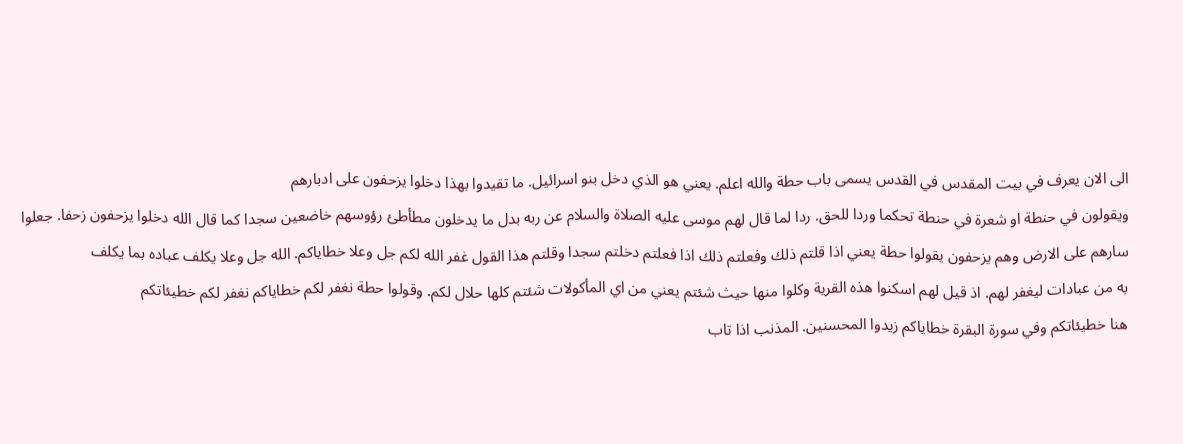الى الان يعرف في بيت المقدس في القدس يسمى باب حطة والله اعلم. يعني هو الذي دخل بنو اسرائيل. ما تقيدوا بهذا دخلوا يزحفون على ادبارهم
ويقولون في حنطة او شعرة في حنطة تحكما وردا للحق. ردا لما قال لهم موسى عليه الصلاة والسلام عن ربه بدل ما يدخلون مطأطئ رؤوسهم خاضعين سجدا كما قال الله دخلوا يزحفون زحفا. جعلوا
سارهم على الارض وهم يزحفون يقولوا حطة يعني اذا قلتم ذلك وفعلتم ذلك اذا فعلتم دخلتم سجدا وقلتم هذا القول غفر الله لكم جل وعلا خطاياكم. الله جل وعلا يكلف عباده بما يكلف
به من عبادات ليغفر لهم. اذ قيل لهم اسكنوا هذه القرية وكلوا منها حيث شئتم يعني من اي المأكولات شئتم كلها حلال لكم. وقولوا حطة نغفر لكم خطاياكم نغفر لكم خطيئاتكم
هنا خطيئاتكم وفي سورة البقرة خطاياكم زيدوا المحسنين. المذنب اذا تاب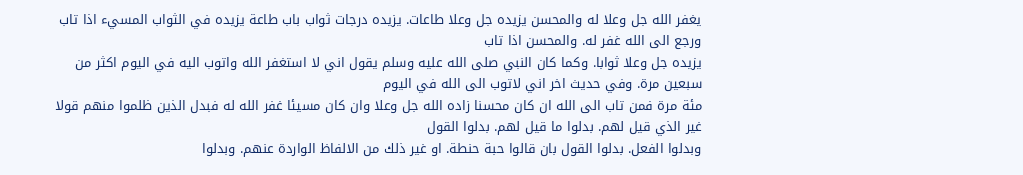يغفر الله جل وعلا له والمحسن يزيده جل وعلا طاعات. يزيده درجات ثواب باب طاعة يزيده في الثواب المسيء اذا تاب ورجع الى الله غفر له. والمحسن اذا تاب
يزيده جل وعلا ثوابا. وكما كان النبي صلى الله عليه وسلم يقول اني لا استغفر الله واتوب اليه في اليوم اكثر من سبعين مرة. وفي حديث اخر اني لاتوب الى الله في اليوم
مئة مرة فمن تاب الى الله ان كان محسنا زاده الله جل وعلا وان كان مسيئا غفر الله له فبدل الذين ظلموا منهم قولا غير الذي قيل لهم. بدلوا ما قيل لهم. بدلوا القول
وبدلوا الفعل. بدلوا القول بان قالوا حبة حنطة. او غير ذلك من الالفاظ الواردة عنهم. وبدلوا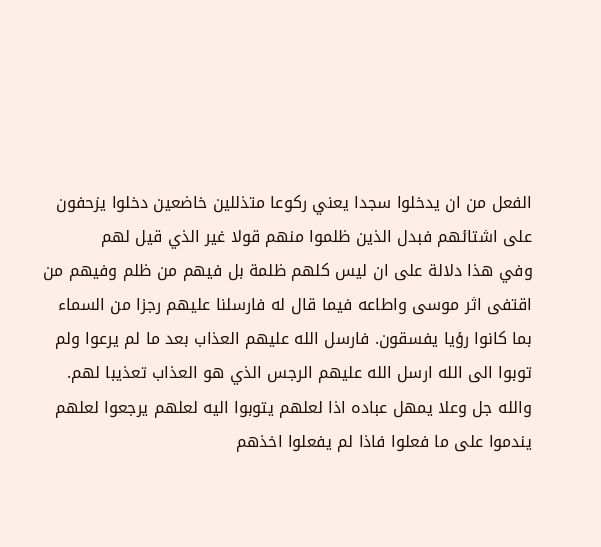الفعل من ان يدخلوا سجدا يعني ركوعا متذللين خاضعين دخلوا يزحفون على اشتائهم فبدل الذين ظلموا منهم قولا غير الذي قيل لهم
وفي هذا دلالة على ان ليس كلهم ظلمة بل فيهم من ظلم وفيهم من اقتفى اثر موسى واطاعه فيما قال له فارسلنا عليهم رجزا من السماء بما كانوا رؤيا يفسقون. فارسل الله عليهم العذاب بعد ما لم يرعوا ولم
توبوا الى الله ارسل الله عليهم الرجس الذي هو العذاب تعذيبا لهم. والله جل وعلا يمهل عباده اذا لعلهم يتوبوا اليه لعلهم يرجعوا لعلهم يندموا على ما فعلوا فاذا لم يفعلوا اخذهم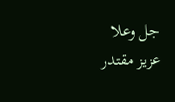جل وعلا
عزيز مقتدر